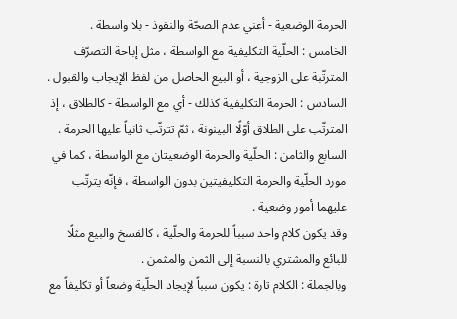الحرمة الوضعية - أعني عدم الصحّة والنفوذ - بلا واسطة .
الخامس : الحلّية التكليفية مع الواسطة ، مثل إباحة التصرّف المترتّبة على الزوجية ، أو البيع الحاصل من لفظ الإيجاب والقبول .
السادس : الحرمة التكليفية كذلك - أي مع الواسطة - كالطلاق ، إذ المترتّب على الطلاق أوّلًا البينونة ، ثمّ تترتّب ثانياً عليها الحرمة .
السابع والثامن : الحلّية والحرمة الوضعيتان مع الواسطة ، كما في مورد الحلّية والحرمة التكليفيتين بدون الواسطة ، فإنّه يترتّب عليهما أمور وضعية .
وقد يكون كلام واحد سبباً للحرمة والحلّية ، كالفسخ والبيع مثلًا للبائع والمشتري بالنسبة إلى الثمن والمثمن .
وبالجملة : الكلام تارة : يكون سبباً لإيجاد الحلّية وضعاً أو تكليفاً مع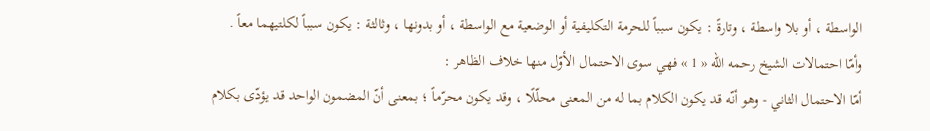الواسطة ، أو بلا واسطة ، وتارةً : يكون سبباً للحرمة التكليفية أو الوضعية مع الواسطة ، أو بدونها ، وثالثة : يكون سبباً لكلتيهما معاً .
وأمّا احتمالات الشيخ رحمه الله « 1 » فهي سوى الاحتمال الأوّل منها خلاف الظاهر :
أمّا الاحتمال الثاني - وهو أنّه قد يكون الكلام بما له من المعنى محلّلًا ، وقد يكون محرّماً ؛ بمعنى أنّ المضمون الواحد قد يؤدّى بكلام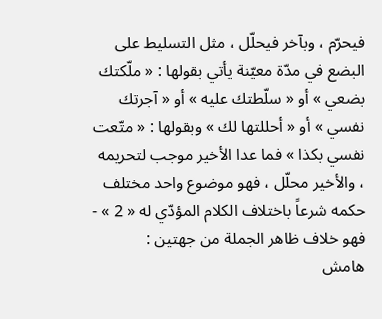فيحرّم ، وبآخر فيحلّل ، مثل التسليط على البضع في مدّة معيّنة يأتي بقولها : « ملّكتك بضعي » أو « سلّطتك عليه » أو « آجرتك نفسي » أو « أحللتها لك » وبقولها : « متّعت نفسي بكذا » فما عدا الأخير موجب لتحريمه ، والأخير محلّل ، فهو موضوع واحد مختلف حكمه شرعاً باختلاف الكلام المؤدّي له « 2 » - فهو خلاف ظاهر الجملة من جهتين :
هامش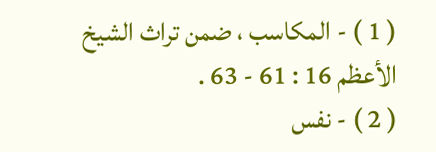( 1 ) - المكاسب ، ضمن تراث الشيخ الأعظم 16 : 61 - 63 .
( 2 ) - نفس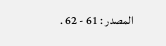المصدر : 61 - 62 .